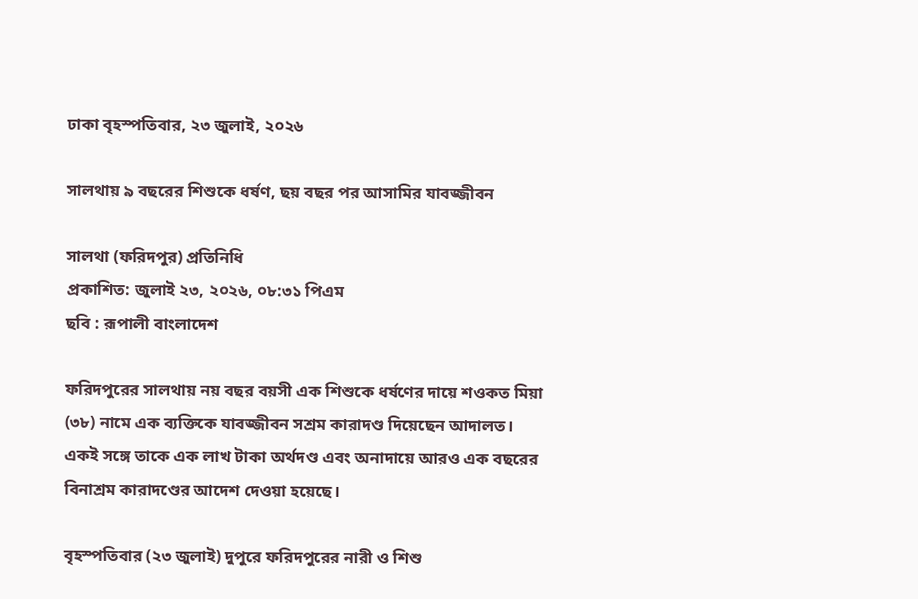ঢাকা বৃহস্পতিবার, ২৩ জুলাই, ২০২৬

সালথায় ৯ বছরের শিশুকে ধর্ষণ, ছয় বছর পর আসামির যাবজ্জীবন

সালথা (ফরিদপুর) প্রতিনিধি
প্রকাশিত: জুলাই ২৩, ২০২৬, ০৮:৩১ পিএম
ছবি : রূপালী বাংলাদেশ

ফরিদপুরের সালথায় নয় বছর বয়সী এক শিশুকে ধর্ষণের দায়ে শওকত মিয়া (৩৮) নামে এক ব্যক্তিকে যাবজ্জীবন সশ্রম কারাদণ্ড দিয়েছেন আদালত। একই সঙ্গে তাকে এক লাখ টাকা অর্থদণ্ড এবং অনাদায়ে আরও এক বছরের বিনাশ্রম কারাদণ্ডের আদেশ দেওয়া হয়েছে।

বৃহস্পতিবার (২৩ জুলাই) দুপুরে ফরিদপুরের নারী ও শিশু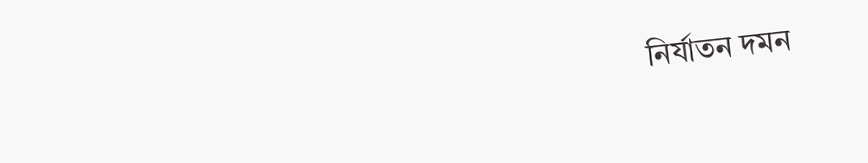নির্যাতন দমন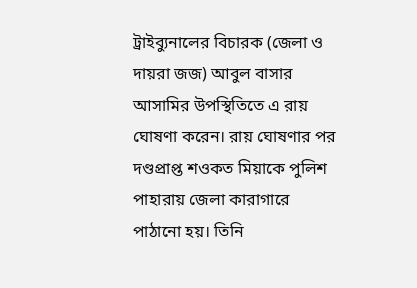ট্রাইব্যুনালের বিচারক (জেলা ও দায়রা জজ) আবুল বাসার আসামির উপস্থিতিতে এ রায় ঘোষণা করেন। রায় ঘোষণার পর দণ্ডপ্রাপ্ত শওকত মিয়াকে পুলিশ পাহারায় জেলা কারাগারে পাঠানো হয়। তিনি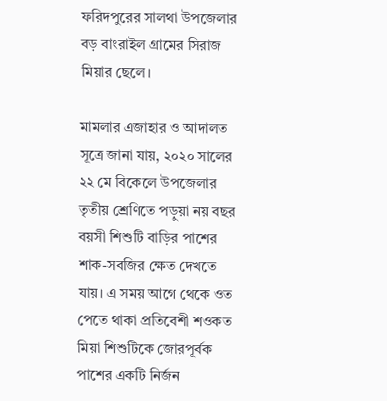ফরিদপুরের সালথা উপজেলার বড় বাংরাইল গ্রামের সিরাজ মিয়ার ছেলে।

মামলার এজাহার ও আদালত সূত্রে জানা যায়, ২০২০ সালের ২২ মে বিকেলে উপজেলার তৃতীয় শ্রেণিতে পড়ুয়া নয় বছর বয়সী শিশুটি বাড়ির পাশের শাক-সবজির ক্ষেত দেখতে যায়। এ সময় আগে থেকে ওত পেতে থাকা প্রতিবেশী শওকত মিয়া শিশুটিকে জোরপূর্বক পাশের একটি নির্জন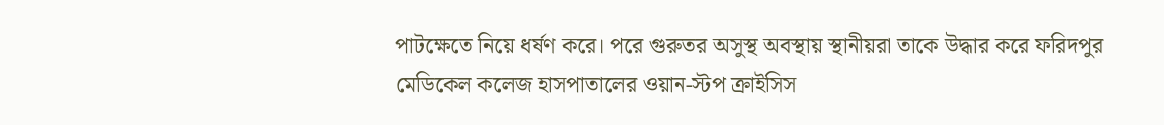পাটক্ষেতে নিয়ে ধর্ষণ করে। পরে গুরুতর অসুস্থ অবস্থায় স্থানীয়রা তাকে উদ্ধার করে ফরিদপুর মেডিকেল কলেজ হাসপাতালের ওয়ান-স্টপ ক্রাইসিস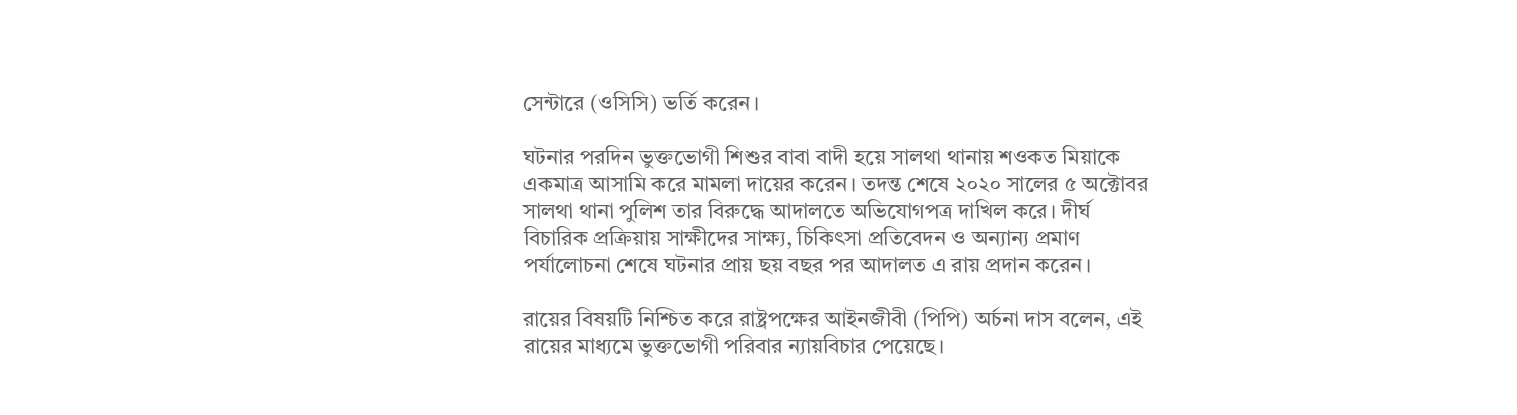সেন্টারে (ওসিসি) ভর্তি করেন।

ঘটনার পরদিন ভুক্তভোগী শিশুর বাবা বাদী হয়ে সালথা থানায় শওকত মিয়াকে একমাত্র আসামি করে মামলা দায়ের করেন। তদন্ত শেষে ২০২০ সালের ৫ অক্টোবর সালথা থানা পুলিশ তার বিরুদ্ধে আদালতে অভিযোগপত্র দাখিল করে। দীর্ঘ বিচারিক প্রক্রিয়ায় সাক্ষীদের সাক্ষ্য, চিকিৎসা প্রতিবেদন ও অন্যান্য প্রমাণ পর্যালোচনা শেষে ঘটনার প্রায় ছয় বছর পর আদালত এ রায় প্রদান করেন।

রায়ের বিষয়টি নিশ্চিত করে রাষ্ট্রপক্ষের আইনজীবী (পিপি) অর্চনা দাস বলেন, এই রায়ের মাধ্যমে ভুক্তভোগী পরিবার ন্যায়বিচার পেয়েছে।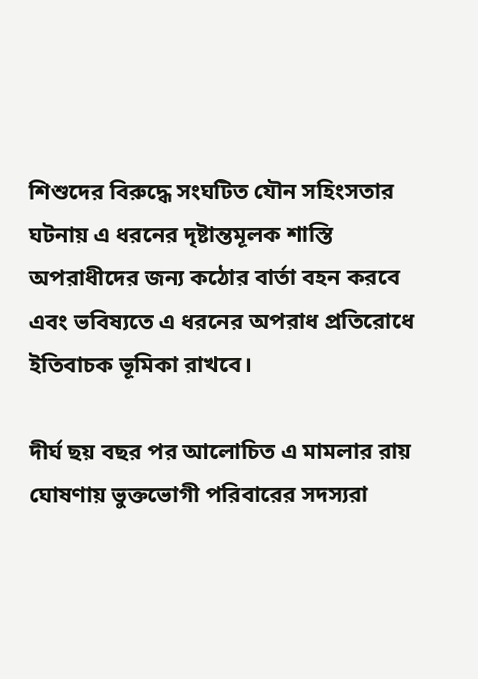শিশুদের বিরুদ্ধে সংঘটিত যৌন সহিংসতার ঘটনায় এ ধরনের দৃষ্টান্তমূলক শাস্তি অপরাধীদের জন্য কঠোর বার্তা বহন করবে এবং ভবিষ্যতে এ ধরনের অপরাধ প্রতিরোধে ইতিবাচক ভূমিকা রাখবে।

দীর্ঘ ছয় বছর পর আলোচিত এ মামলার রায় ঘোষণায় ভুক্তভোগী পরিবারের সদস্যরা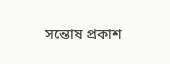সন্তোষ প্রকাশ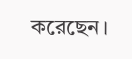করেছেন।